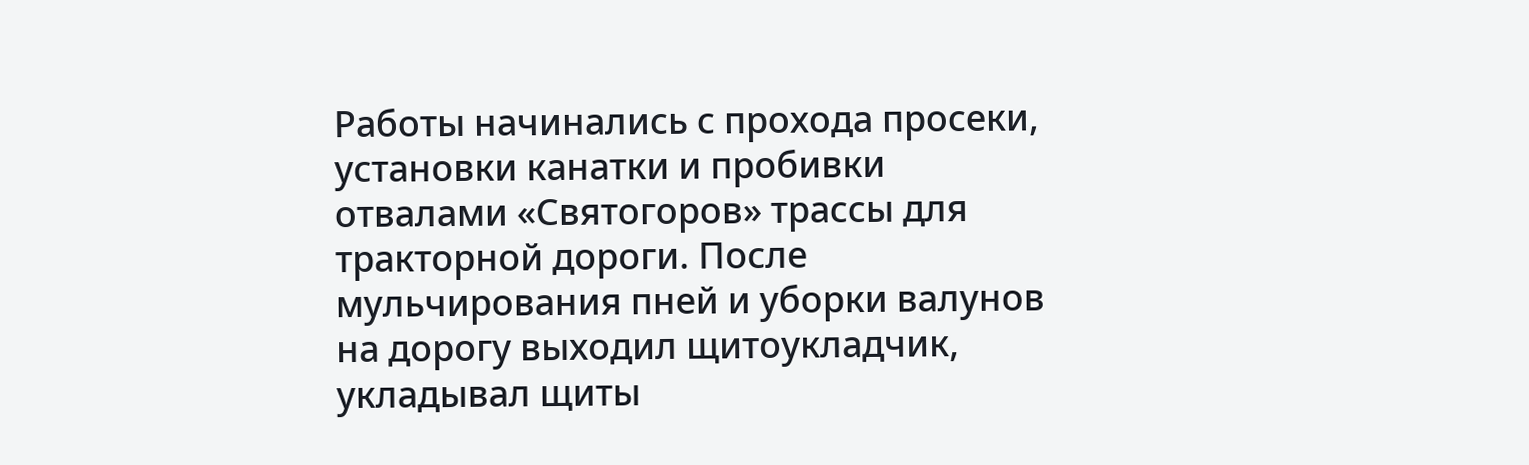Работы начинались с прохода просеки, установки канатки и пробивки отвалами «Святогоров» трассы для тракторной дороги. После мульчирования пней и уборки валунов на дорогу выходил щитоукладчик, укладывал щиты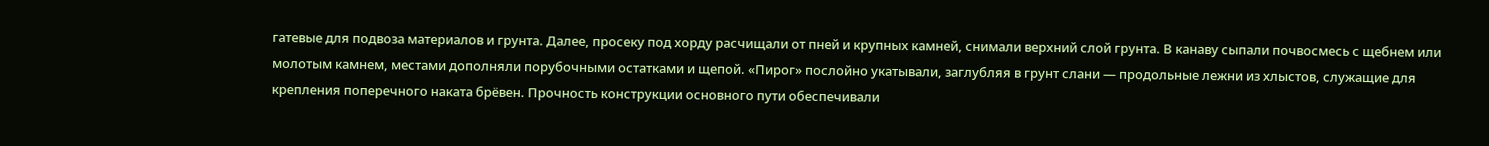гатевые для подвоза материалов и грунта. Далее, просеку под хорду расчищали от пней и крупных камней, снимали верхний слой грунта. В канаву сыпали почвосмесь с щебнем или молотым камнем, местами дополняли порубочными остатками и щепой. «Пирог» послойно укатывали, заглубляя в грунт слани — продольные лежни из хлыстов, служащие для крепления поперечного наката брёвен. Прочность конструкции основного пути обеспечивали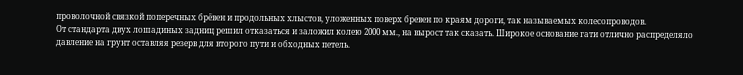проволочной связкой поперечных брёвен и продольных хлыстов, уложенных поверх бревен по краям дороги, так называемых колесопроводов.
От стандарта двух лошадиных задниц решил отказаться и заложил колею 2000 мм., на вырост так сказать. Широкое основание гати отлично распределяло давление на грунт оставляя резерв для второго пути и обходных петель.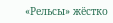«Рельсы» жёстко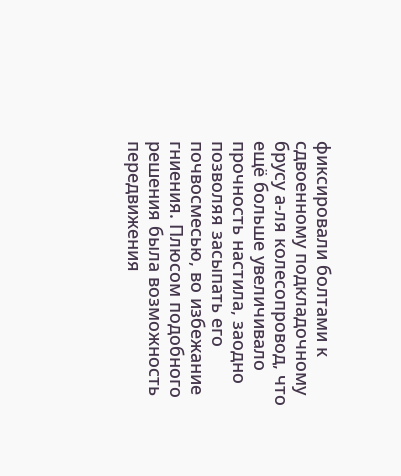фиксировали болтами к сдвоенному подкладочному брусу а-ля колесопровод, что ещё больше увеличивало прочность настила, заодно позволяя засыпать его почвосмесью, во избежание гниения. Плюсом подобного решения была возможность передвижения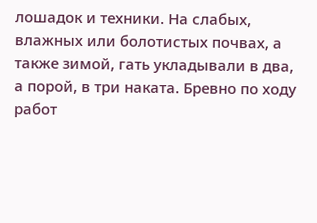лошадок и техники. На слабых, влажных или болотистых почвах, а также зимой, гать укладывали в два, а порой, в три наката. Бревно по ходу работ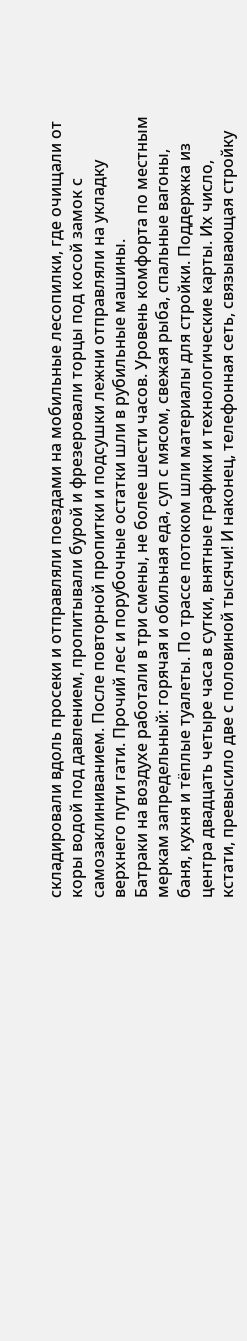складировали вдоль просеки и отправляли поездами на мобильные лесопилки, где очищали от коры водой под давлением, пропитывали бурой и фрезеровали торцы под косой замок с самозаклиниванием. После повторной пропитки и подсушки лежни отправляли на укладку верхнего пути гати. Прочий лес и порубочные остатки шли в рубильные машины.
Батраки на воздухе работали в три смены, не более шести часов. Уровень комфорта по местным меркам запредельный: горячая и обильная еда, суп с мясом, свежая рыба, спальные вагоны, баня, кухня и тёплые туалеты. По трассе потоком шли материалы для стройки. Поддержка из центра двадцать четыре часа в сутки, внятные графики и технологические карты. Их число, кстати, превысило две с половиной тысячи! И наконец, телефонная сеть, связывающая стройку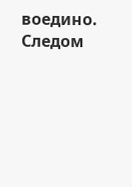воедино.
Следом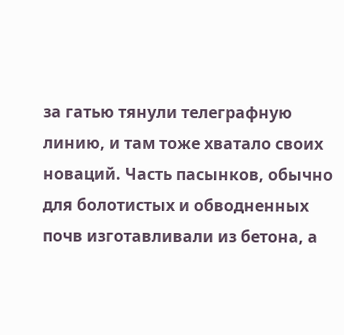за гатью тянули телеграфную линию, и там тоже хватало своих новаций. Часть пасынков, обычно для болотистых и обводненных почв изготавливали из бетона, а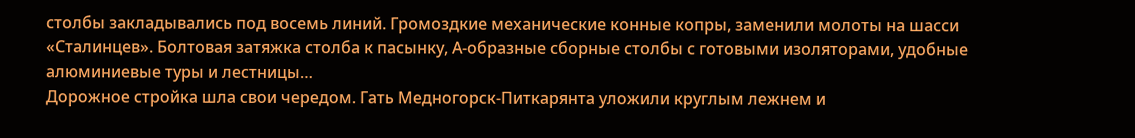столбы закладывались под восемь линий. Громоздкие механические конные копры, заменили молоты на шасси «Сталинцев». Болтовая затяжка столба к пасынку, А-образные сборные столбы с готовыми изоляторами, удобные алюминиевые туры и лестницы…
Дорожное стройка шла свои чередом. Гать Медногорск-Питкарянта уложили круглым лежнем и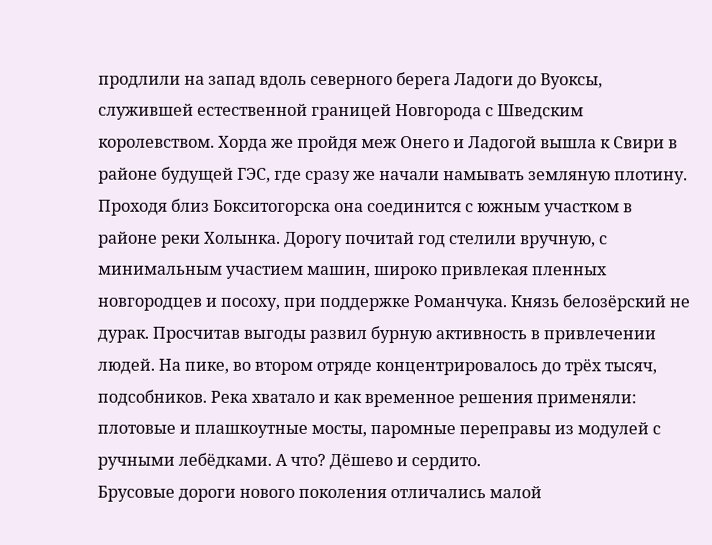продлили на запад вдоль северного берега Ладоги до Вуоксы, служившей естественной границей Новгорода с Шведским королевством. Хорда же пройдя меж Онего и Ладогой вышла к Свири в районе будущей ГЭС, где сразу же начали намывать земляную плотину. Проходя близ Бокситогорска она соединится с южным участком в районе реки Холынка. Дорогу почитай год стелили вручную, с минимальным участием машин, широко привлекая пленных новгородцев и посоху, при поддержке Романчука. Князь белозёрский не дурак. Просчитав выгоды развил бурную активность в привлечении людей. На пике, во втором отряде концентрировалось до трёх тысяч, подсобников. Река хватало и как временное решения применяли: плотовые и плашкоутные мосты, паромные переправы из модулей с ручными лебёдками. А что? Дёшево и сердито.
Брусовые дороги нового поколения отличались малой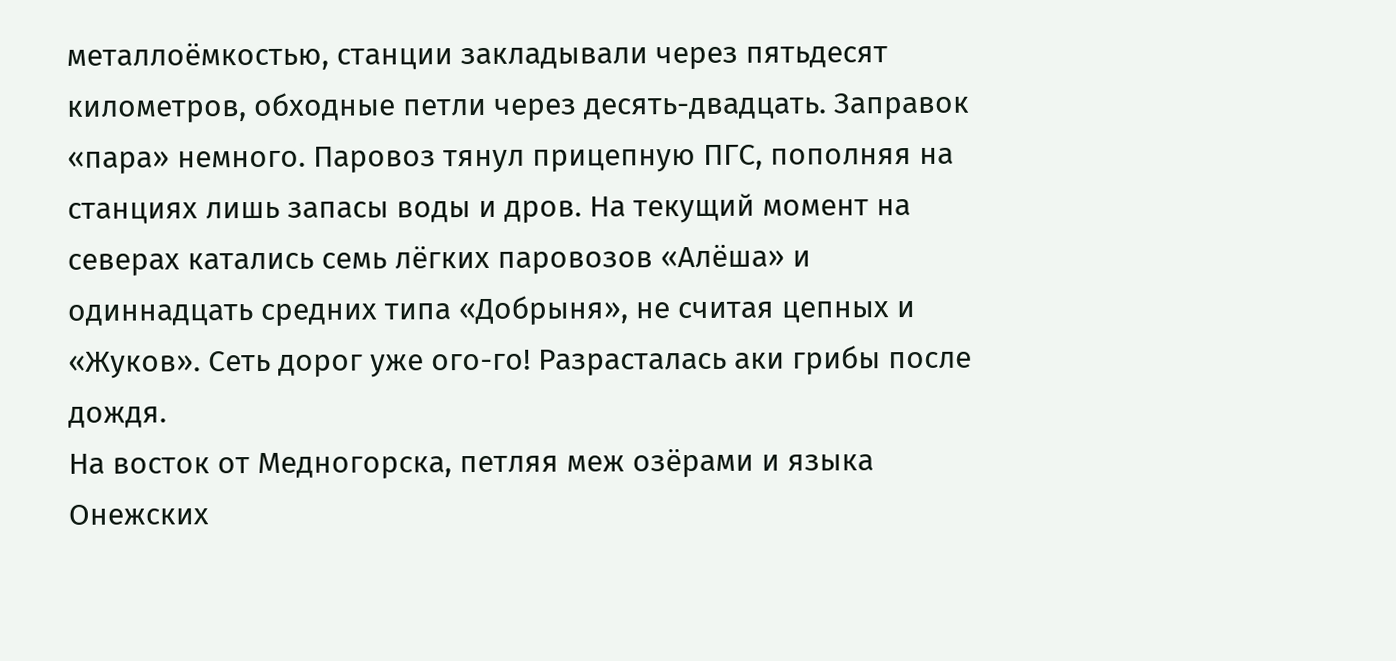металлоёмкостью, станции закладывали через пятьдесят километров, обходные петли через десять-двадцать. Заправок «пара» немного. Паровоз тянул прицепную ПГС, пополняя на станциях лишь запасы воды и дров. На текущий момент на северах катались семь лёгких паровозов «Алёша» и одиннадцать средних типа «Добрыня», не считая цепных и «Жуков». Сеть дорог уже ого-го! Разрасталась аки грибы после дождя.
На восток от Медногорска, петляя меж озёрами и языка Онежских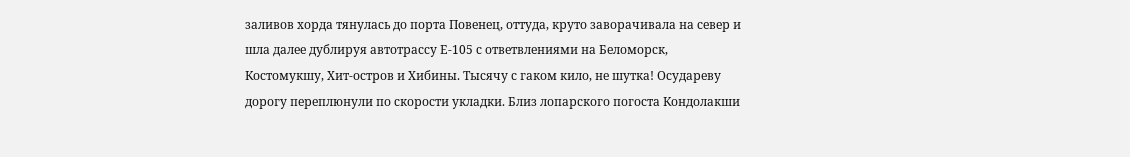заливов хорда тянулась до порта Повенец, оттуда, круто заворачивала на север и шла далее дублируя автотрассу Е-105 с ответвлениями на Беломорск, Костомукшу, Хит-остров и Хибины. Тысячу с гаком кило, не шутка! Осудареву дорогу переплюнули по скорости укладки. Близ лопарского погоста Кондолакши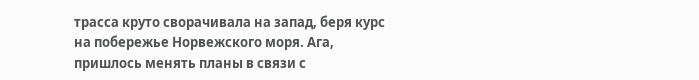трасса круто сворачивала на запад, беря курс на побережье Норвежского моря. Ага, пришлось менять планы в связи с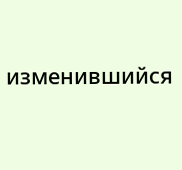изменившийся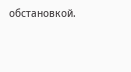обстановкой.